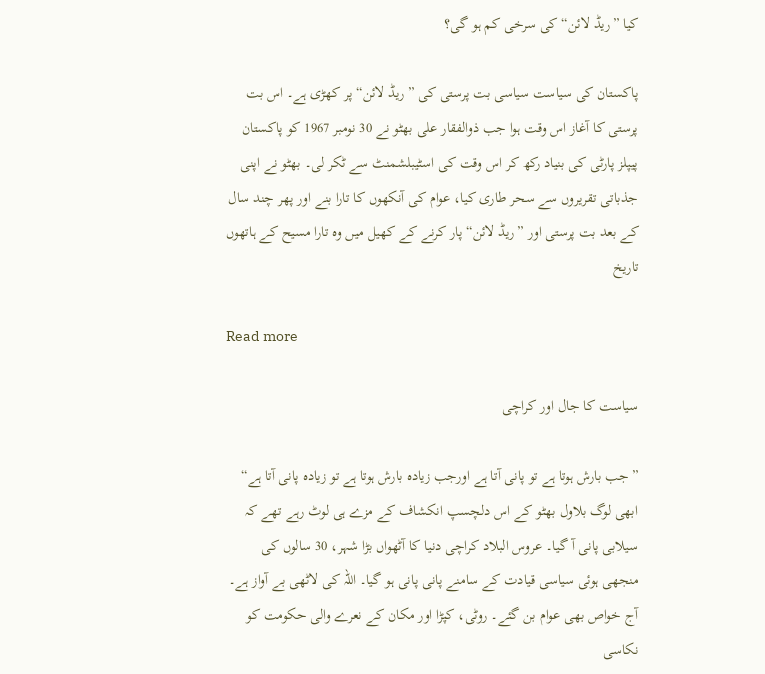کیا ”ریڈ لائن“ کی سرخی کم ہو گی؟

پاکستان کی سیاست سیاسی بت پرستی کی ”ریڈ لائن“ پر کھڑی ہے۔ اس بت پرستی کا آغاز اس وقت ہوا جب ذوالفقار علی بھٹو نے 30 نومبر 1967 کو پاکستان پیپلز پارٹی کی بنیاد رکھ کر اس وقت کی اسٹیبلشمنٹ سے ٹکر لی۔ بھٹو نے اپنی جذباتی تقریروں سے سحر طاری کیا، عوام کی آنکھوں کا تارا بنے اور پھر چند سال کے بعد بت پرستی اور ”ریڈ لائن“ پار کرنے کے کھیل میں وہ تارا مسیح کے ہاتھوں تاریخ

Read more

سیاست کا جال اور کراچی

”جب بارش ہوتا ہے تو پانی آتا ہے اورجب زیادہ بارش ہوتا ہے تو زیادہ پانی آتا ہے“ ابھی لوگ بلاول بھٹو کے اس دلچسپ انکشاف کے مزے ہی لوٹ رہے تھے کہ سیلابی پانی آ گیا۔ عروس البلاد کراچی دنیا کا آٹھواں بڑا شہر، 30 سالوں کی منجھی ہوئی سیاسی قیادت کے سامنے پانی پانی ہو گیا۔ اللہ کی لاٹھی بے آواز ہے۔ آج خواص بھی عوام بن گئے۔ روٹی، کپڑا اور مکان کے نعرے والی حکومت کو نکاسی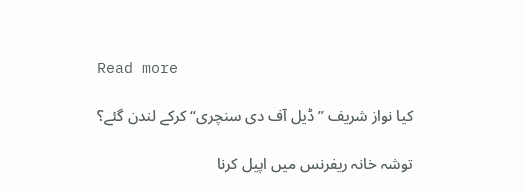Read more

کیا نواز شریف ”ڈیل آف دی سنچری“ کرکے لندن گئے؟

توشہ خانہ ریفرنس میں اپیل کرنا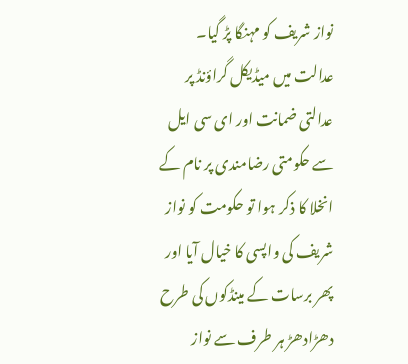نواز شریف کو مہنگا پڑ گیا۔ عدالت میں میڈیکل گراؤنڈ پر عدالتی ضمانت اور ای سی ایل سے حکومتی رضامندی پر نام کے انخلا کا ذکر ہوا تو حکومت کو نواز شریف کی واپسی کا خیال آیا اور پھر برسات کے مینڈکوں کی طرح دھڑادھڑ ہر طرف سے نواز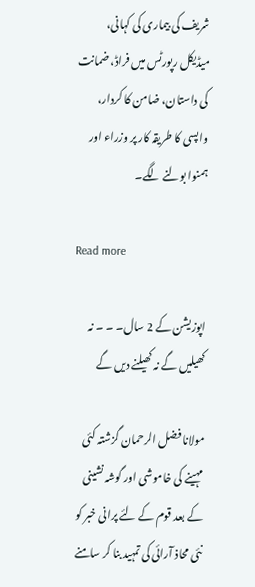شریف کی بیماری کی کہانی، میڈیکل رپورٹس میں فراڈ، ضمانت کی داستان، ضامن کا کردار، واپسی کا طریقہ کار پر وزراء اور ہمنوا بولنے لگے۔

Read more

اپوزیشن کے 2 سال۔ ۔ ۔ نہ کھیلیں گے نہ کھیلنے دیں گے

مولانا فضل الرحمان گزشتہ کئی مہینے کی خاموشی اور گوشہ نشینی کے بعد قوم کے لئے پرانی خبر کو نئی محاذ آرائی کی تمہید بنا کر سامنے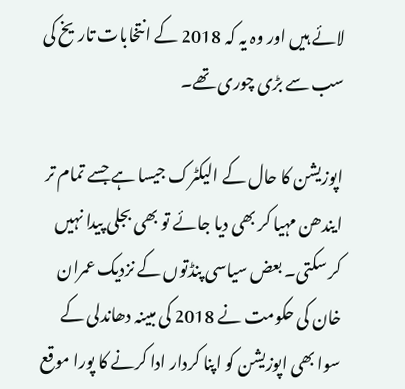لائے ہیں اور وہ یہ کہ 2018 کے انتخابات تاریخ کی سب سے بڑی چوری تھے۔

اپوزیشن کا حال کے الیکٹرک جیسا ہے جسے تمام تر ایندھن مہیا کر بھی دیا جائے تو بھی بجلی پیدا نہیں کر سکتی۔ بعض سیاسی پنڈتوں کے نزدیک عمران خان کی حکومت نے 2018 کی مبینہ دھاندلی کے سوا بھی اپوزیشن کو اپنا کردار ادا کرنے کا پورا موقع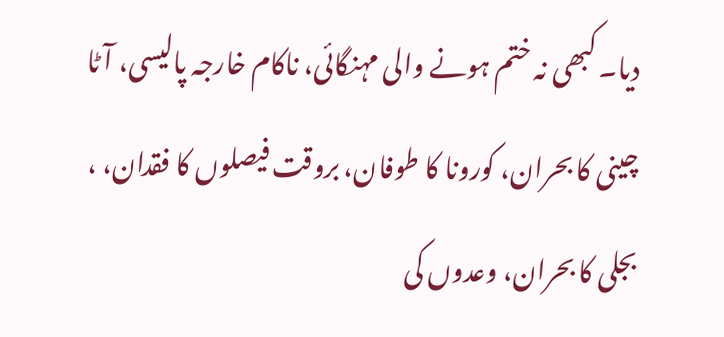دیا۔ کبھی نہ ختم ہونے والی مہنگائی، ناکام خارجہ پالیسی، آٹا چینی کا بحران، کورونا کا طوفان، بروقت فیصلوں کا فقدان، ، بجلی کا بحران، وعدوں کی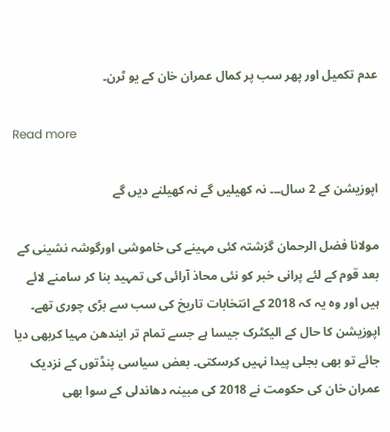عدم تکمیل اور پھر سب پر کمال عمران خان کے یو ٹرن۔

Read more

اپوزیشن کے 2 سال۔۔۔ نہ کھیلیں گے نہ کھیلنے دیں گے

مولانا فضل الرحمان گزشتہ کئی مہینے کی خاموشی اورگوشہ نشینی کے بعد قوم کے لئے پرانی خبر کو نئی محاذ آرائی کی تمہید بنا کر سامنے لائے ہیں اور وہ یہ کہ 2018 کے انتخابات تاریخ کی سب سے بڑی چوری تھے۔ اپوزیشن کا حال کے الیکٹرک جیسا ہے جسے تمام تر ایندھن مہیا کربھی دیا جائے تو بھی بجلی پیدا نہیں کرسکتی۔ بعض سیاسی پنڈتوں کے نزدیک عمران خان کی حکومت نے 2018 کی مبینہ دھاندلی کے سوا بھی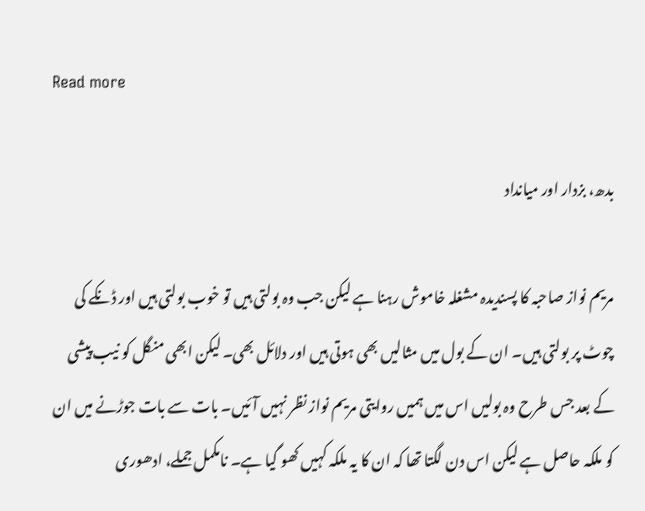Read more

بدھ، بزدار اور میانداد

مریم نواز صاحبہ کا پسندیدہ مشغلہ خاموش رہنا ہے لیکن جب وہ بولتی ہیں تو خوب بولتی ہیں اور ڈنکے کی چوٹ پر بولتی ہیں۔ ان کے بول میں مثالیں بھی ہوتی ہیں اور دلائل بھی۔ لیکن ابھی منگل کو نیب پیشی کے بعد جس طرح وہ بولیں اس میں ہمیں روایتی مریم نواز نظر نہیں آئیں۔ بات سے بات جوڑنے میں ان کو ملکہ حاصل ہے لیکن اس دن لگتا تھا کہ ان کا یہ ملکہ کہیں کھو گیا ہے۔ نامکمل جملے، ادھوری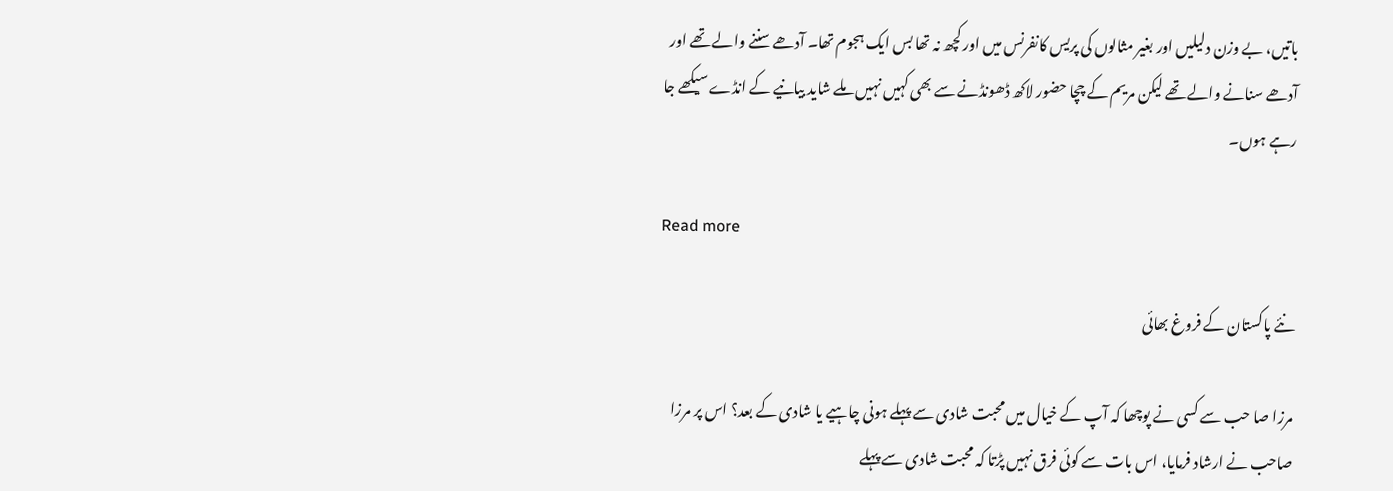باتیں، بے وزن دلیلیں اور بغیر مثالوں کی پریس کانفرنس میں اور کچھ نہ تھا بس ایک ہجوم تھا۔ آدھے سننے والے تھے اور آدھے سنانے والے تھے لیکن مریم کے چچا حضور لاکھ ڈھونڈنے سے بھی کہیں نہیں ملے شاید بیانیے کے انڈے سیکھے جا رہے ہوں۔

Read more

نئے پاکستان کے فروغ بھائی

مرزا صا حب سے کسی نے پوچھا کہ آپ کے خیال میں محبت شادی سے پہلے ہونی چاہیے یا شادی کے بعد؟ اس پر مرزا صاحب نے ارشاد فرمایا، اس بات سے کوئی فرق نہیں پڑتا کہ محبت شادی سے پہلے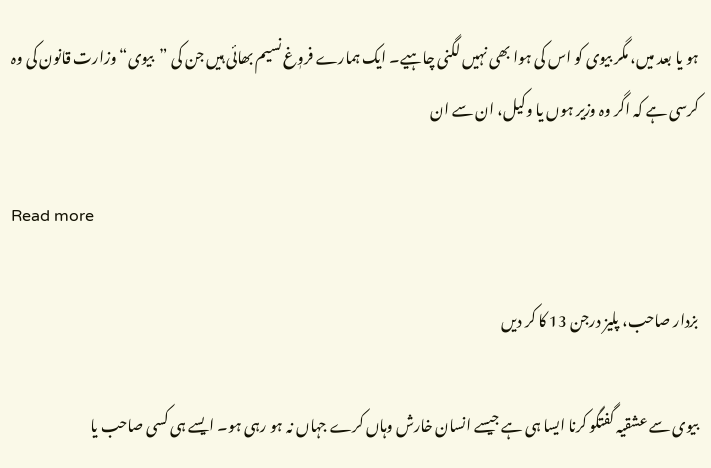ہو یا بعد میں، مگر بیوی کو اس کی ہوا بھی نہیں لگنی چاہیے۔ ایک ہمارے فروٖغ نسیم بھائی ہیں جن کی ”بیوی“ وزارت قانون کی وہ کرسی ہے کہ اگر وہ وزیر ہوں یا وکیل، ان سے ان

Read more

بزدار صاحب، پلیز درجن 13 کا کر دیں

بیوی سے عشقیہ گفتگو کرنا ایسا ہی ہے جیسے انسان خارش وہاں کرے جہاں نہ ہو رہی ہو۔ ایسے ہی کسی صاحب یا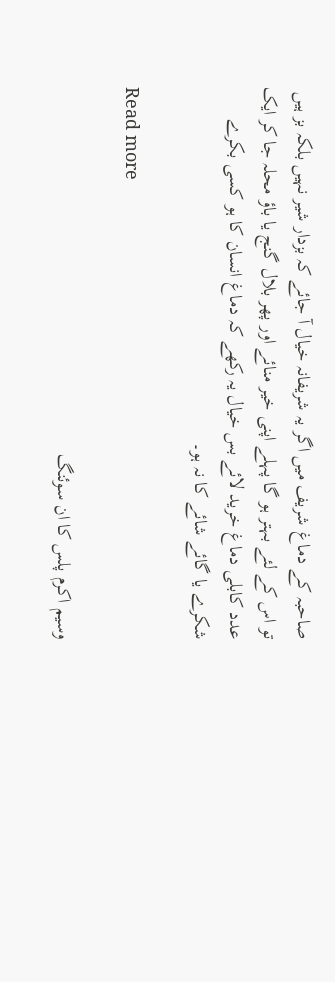صاحبہ کے دماغ شریف میں اگر یہ شریفانہ خیال آ جائے کہ بزدار شیر نہیں بلکہ بز ہیں تو اس کے لئے بہتر ہو گا پہلے اپنی خیر منائے اور پھر بلال گنج یا باؤ محلہ جا کر ایک عدد کابلی دماغ خرید لائے بس خیال یہ رکھے کہ دماغ انسان کا ہو کسی بکرے شکرے یا گائے شائے کا نہ ہو۔

Read more

وسیم اکرم پلس کا ان سوئنگ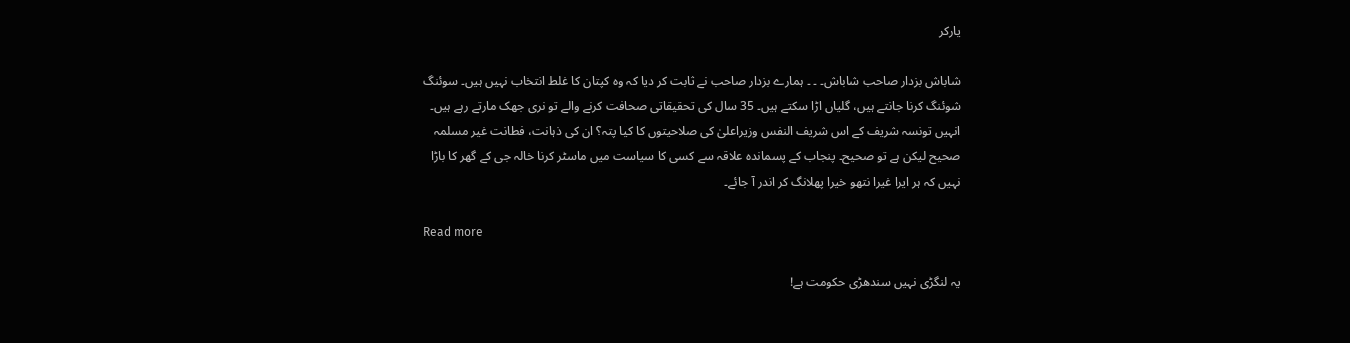یارکر

شاباش بزدار صاحب شاباش۔ ۔ ۔ ہمارے بزدار صاحب نے ثابت کر دیا کہ وہ کپتان کا غلط انتخاب نہیں ہیں۔ سوئنگ شوئنگ کرنا جانتے ہیں، گلیاں اڑا سکتے ہیں۔ 35 سال کی تحقیقاتی صحافت کرنے والے تو نری جھک مارتے رہے ہیں۔ انہیں تونسہ شریف کے اس شریف النفس وزیراعلیٰ کی صلاحیتوں کا کیا پتہ؟ ان کی ذہانت، فطانت غیر مسلمہ صحیح لیکن ہے تو صحیح۔ پنجاب کے پسماندہ علاقہ سے کسی کا سیاست میں ماسٹر کرنا خالہ جی کے گھر کا باڑا نہیں کہ ہر ایرا غیرا نتھو خیرا پھلانگ کر اندر آ جائے۔

Read more

یہ لنگڑی نہیں سندھڑی حکومت ہے!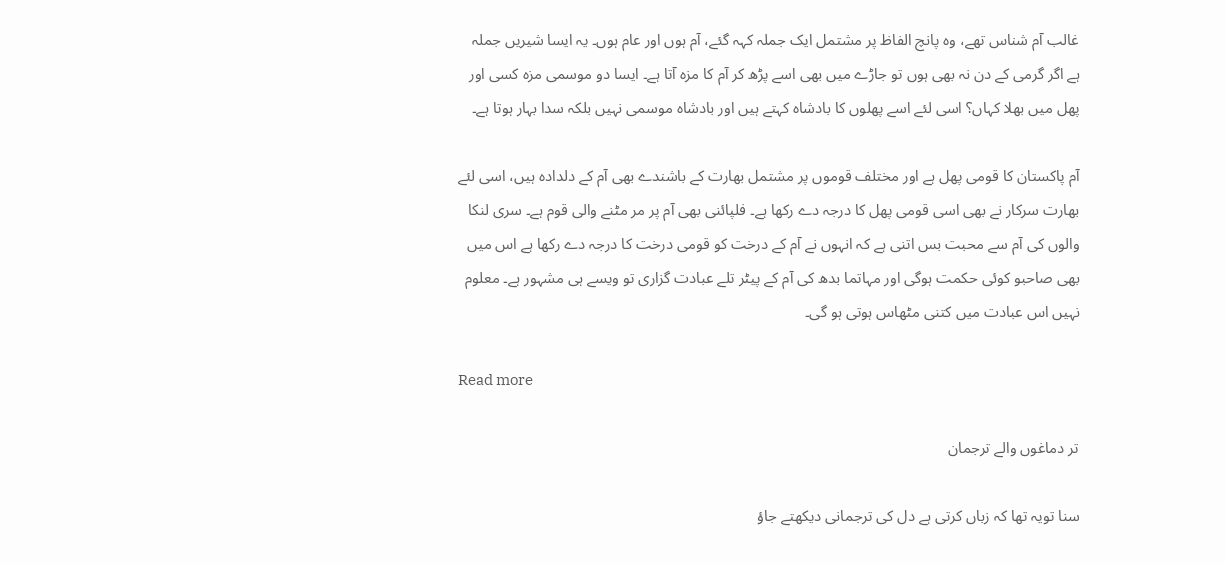غالب آم شناس تھے، وہ پانچ الفاظ پر مشتمل ایک جملہ کہہ گئے، آم ہوں اور عام ہوں۔ یہ ایسا شیریں جملہ ہے اگر گرمی کے دن نہ بھی ہوں تو جاڑے میں بھی اسے پڑھ کر آم کا مزہ آتا ہے۔ ایسا دو موسمی مزہ کسی اور پھل میں بھلا کہاں؟ اسی لئے اسے پھلوں کا بادشاہ کہتے ہیں اور بادشاہ موسمی نہیں بلکہ سدا بہار ہوتا ہے۔

آم پاکستان کا قومی پھل ہے اور مختلف قوموں پر مشتمل بھارت کے باشندے بھی آم کے دلدادہ ہیں، اسی لئے بھارت سرکار نے بھی اسی قومی پھل کا درجہ دے رکھا ہے۔ فلپائنی بھی آم پر مر مٹنے والی قوم ہے۔ سری لنکا والوں کی آم سے محبت بس اتنی ہے کہ انہوں نے آم کے درخت کو قومی درخت کا درجہ دے رکھا ہے اس میں بھی صاحبو کوئی حکمت ہوگی اور مہاتما بدھ کی آم کے پیٹر تلے عبادت گزاری تو ویسے ہی مشہور ہے۔ معلوم نہیں اس عبادت میں کتنی مٹھاس ہوتی ہو گی۔

Read more

تر دماغوں والے ترجمان

سنا تویہ تھا کہ زباں کرتی ہے دل کی ترجمانی دیکھتے جاؤ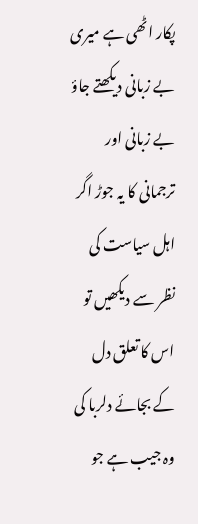پکار اٹھی ہے میری بے زبانی دیکھتے جاؤ بے زبانی اور ترجمانی کا یہ جوڑ اگر اہل سیاست کی نظر سے دیکھیں تو اس کا تعلق دل کے بجائے دلربا کی وہ جیب ہے جو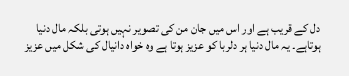دل کے قریب ہے اور اس میں جان من کی تصویر نہیں ہوتی بلکہ مال دنیا ہوتاہے۔ یہ مال دنیا ہر دلربا کو عزیز ہوتا ہے وہ خواہ دانیال کی شکل میں عزیز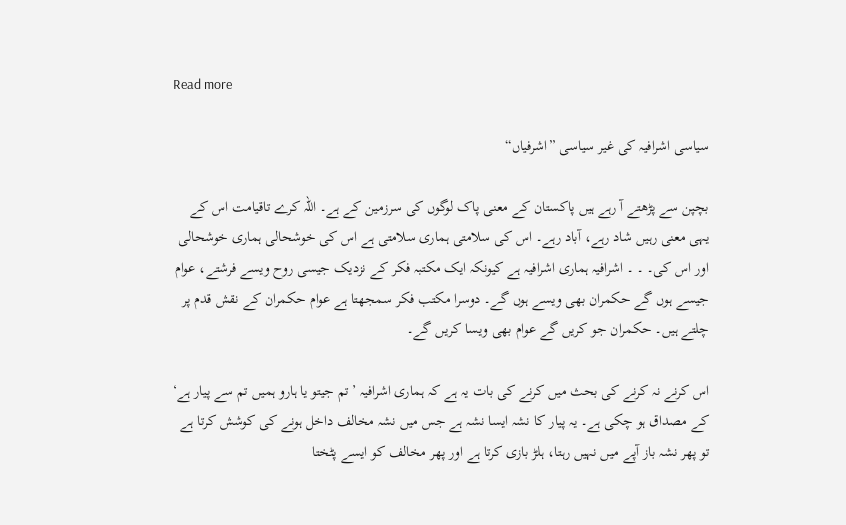Read more

سیاسی اشرافیہ کی غیر سیاسی ”اشرفیاں“

بچپن سے پڑھتے آ رہے ہیں پاکستان کے معنی پاک لوگوں کی سرزمین کے ہے۔ اللہ کرے تاقیامت اس کے یہی معنی رہیں شاد رہے، آباد رہے۔ اس کی سلامتی ہماری سلامتی ہے اس کی خوشحالی ہماری خوشحالی اور اس کی۔ ۔ ۔ اشرافیہ ہماری اشرافیہ ہے کیونکہ ایک مکتبہ فکر کے نزدیک جیسی روح ویسے فرشتے، عوام جیسے ہوں گے حکمران بھی ویسے ہوں گے۔ دوسرا مکتب فکر سمجھتا ہے عوام حکمران کے نقش قدم پر چلتے ہیں۔ حکمران جو کریں گے عوام بھی ویسا کریں گے۔

اس کرنے نہ کرنے کی بحث میں کرنے کی بات یہ ہے کہ ہماری اشرافیہ ’تم جیتو یا ہارو ہمیں تم سے پیار ہے‘ کے مصداق ہو چکی ہے۔ یہ پیار کا نشہ ایسا نشہ ہے جس میں نشہ مخالف داخل ہونے کی کوشش کرتا ہے تو پھر نشہ باز آپے میں نہیں رہتا، ہلڑ بازی کرتا ہے اور پھر مخالف کو ایسے پٹختا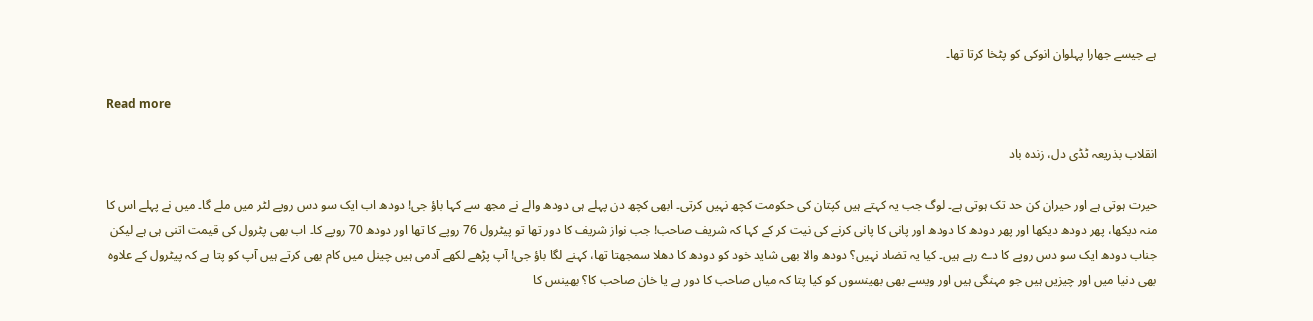ہے جیسے جھارا پہلوان انوکی کو پٹخا کرتا تھا۔

Read more

انقلاب بذریعہ ٹڈی دل، زندہ باد

حیرت ہوتی ہے اور حیران کن حد تک ہوتی ہے۔ لوگ جب یہ کہتے ہیں کپتان کی حکومت کچھ نہیں کرتی۔ ابھی کچھ دن پہلے ہی دودھ والے نے مجھ سے کہا باؤ جی! دودھ اب ایک سو دس روپے لٹر میں ملے گا۔ میں نے پہلے اس کا منہ دیکھا، پھر دودھ دیکھا اور پھر دودھ کا دودھ اور پانی کا پانی کرنے کی نیت کر کے کہا کہ شریف صاحب! جب نواز شریف کا دور تھا تو پیٹرول 76 روپے کا تھا اور دودھ 70 روپے کا۔ اب بھی پٹرول کی قیمت اتنی ہی ہے لیکن جناب دودھ ایک سو دس روپے کا دے رہے ہیں۔ کیا یہ تضاد نہیں؟ دودھ والا بھی شاید خود کو دودھ کا دھلا سمجھتا تھا، کہنے لگا باؤ جی! آپ پڑھے لکھے آدمی ہیں چینل میں کام بھی کرتے ہیں آپ کو پتا ہے کہ پیٹرول کے علاوہ بھی دنیا میں اور چیزیں ہیں جو مہنگی ہیں اور ویسے بھی بھینسوں کو کیا پتا کہ میاں صاحب کا دور ہے یا خان صاحب کا؟ بھینس کا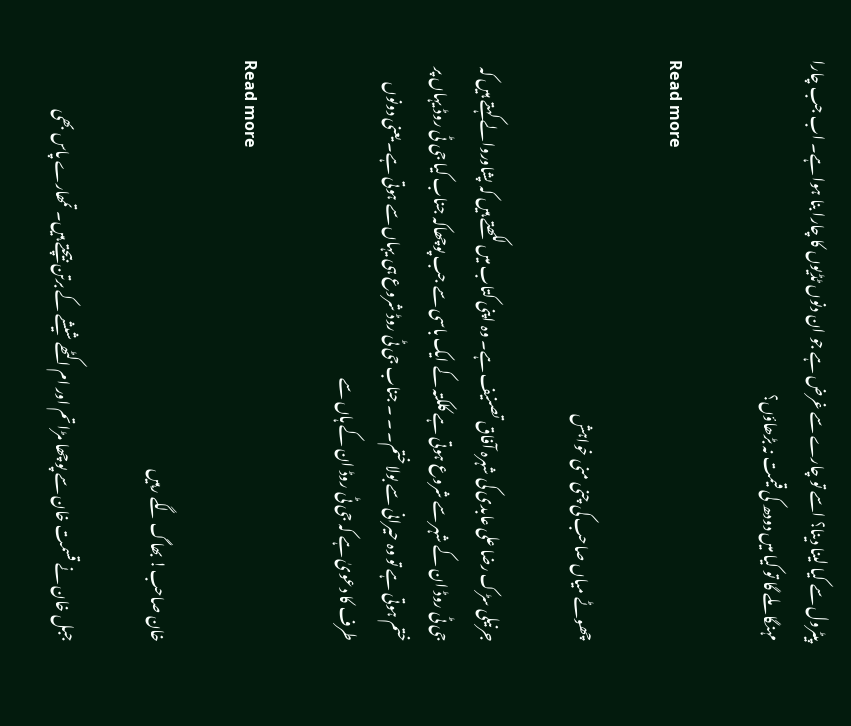پیٹرول سے کیا لینا دینا؟ اسے تو چارے سے غرض ہے جو ان دنوں ٹڈیوں کا چارا بنا ہوا ہے۔ اب جب چارا مہنگا ملے گا تو کیا میں دودھ کی قیمت نہ بڑھاؤں؟

Read more

چھوٹے میاں صاحب کی چنی منی خواہش

جرنیلی سڑک رضا علی عابدی کی شہرہ آفاق تصنیف ہے۔ وہ اپنی کتاب میں لکھتے ہیں کہ پشاوروالے کہتے ہیں کہ جی ٹی روڈ ان کے شہر سے شروع ہوتی ہے کلکتہ کے ایک باسی سے جب پوچھاکہ جناب کیا جی ٹی روڈ یہاں پر ختم ہوتی ہے تو وہ حیرانی سے بولا ختم۔ ۔ ۔ جناب جی ٹی روڈ شروع ہی یہاں سے ہوتی ہے۔ یعنی دونوں طرف کا دعویٰ ہے کہ جی ٹی روڈ ان کے ہاں سے

Read more

خان صاحب! بھاگ لگے رہیں

جبل خان نے قسمت خان سے پوچھا مڑا تم اور ام اکٹھے شیشے کے برتن بیچتے ہیں۔ تمھارے پاس بھی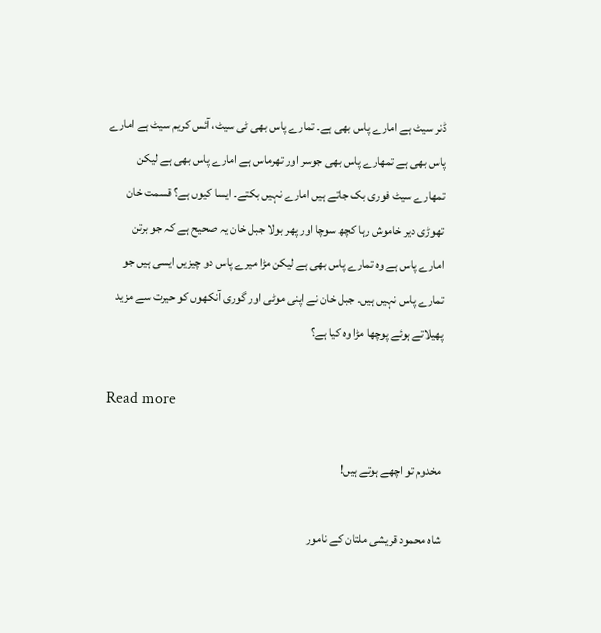ڈنر سیٹ ہے امارے پاس بھی ہے۔ تمارے پاس بھی ٹی سیٹ، آئس کریم سیٹ ہے امارے پاس بھی ہے تمھارے پاس بھی جوسر اور تھرماس ہے امارے پاس بھی ہے لیکن تمھارے سیٹ فوری بک جاتے ہیں امارے نہیں بکتے۔ ایسا کیوں ہے؟ قسمت خان تھوڑی دیر خاموش رہا کچھ سوچا اور پھر بولا جبل خان یہ صحیح ہے کہ جو برتن امارے پاس ہے وہ تمارے پاس بھی ہے لیکن مڑا میرے پاس دو چیزیں ایسی ہیں جو تمارے پاس نہیں ہیں۔ جبل خان نے اپنی موٹی اور گوری آنکھوں کو حیرت سے مزید پھیلاتے ہوئے پوچھا مڑا وہ کیا ہے؟

Read more

مخدوم تو اچھے ہوتے ہیں!

شاہ محمود قریشی ملتان کے نامور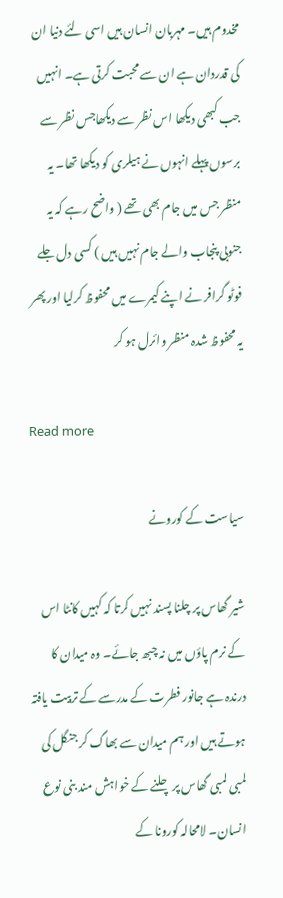مخدوم ہیں۔ مہربان انسان ہیں اسی لئے دنیا ان کی قدردان ہے ان سے محبت کرتی ہے۔ انہیں جب کبھی دیکھا اس نظر سے دیکھاجس نظر سے برسوں پہلے انہوں نے ہیلری کو دیکھا تھا۔ یہ منظر جس میں جام بھی تھے ( واضح رہے کہ یہ جنوبی پنجاب والے جام نہیں ہیں ) کسی دل جلے فوٹو گرافر نے اپنے کیمرے میں محفوظ کرلیا اور پھر یہ محفوظ شدہ منظر وائرل ہو کر

Read more

سیاست کے کورونے

شیر گھاس پر چلنا پسند نہیں کرتا کہ کہیں کانٹا اس کے نرم پاؤں میں نہ چبھ جائے۔ وہ میدان کا درندہ ہے جانور فطرت کے مدرسے کے تربیت یافتہ ہوتے ہیں اور ہم میدان سے بھاگ کر جنگل کی لمبی لمبی گھاس پر چلنے کے خواہش مند بنی نوع انسان۔ لامحالہ کورونا کے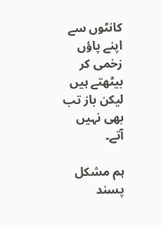کانٹوں سے اپنے پاؤں زخمی کر بیٹھتے ہیں لیکن باز تب بھی نہیں آتے۔

ہم مشکل پسند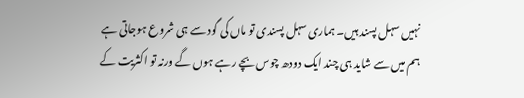نہیں سہل پسند ہیں۔ ہماری سہل پسندی تو ماں کی گود سے ہی شروع ہوجاتی ہے ہم میں سے شاید ہی چند ایک دودھ چوس بچے رہے ہوں گے ورنہ تو اکثریت کے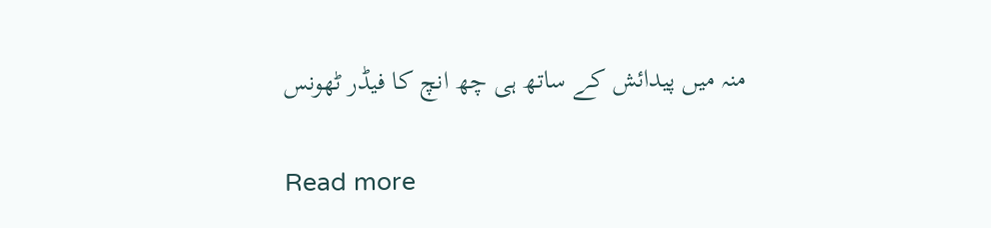منہ میں پیدائش کے ساتھ ہی چھ انچ کا فیڈر ٹھونس

Read more